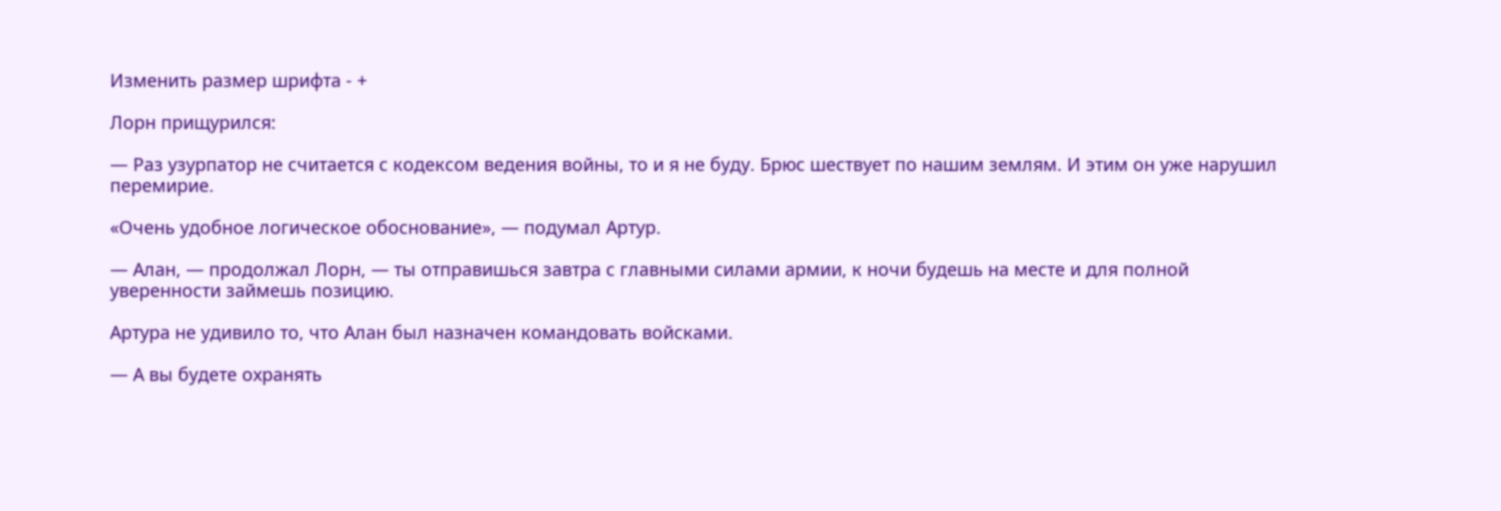Изменить размер шрифта - +

Лорн прищурился:

— Раз узурпатор не считается с кодексом ведения войны, то и я не буду. Брюс шествует по нашим землям. И этим он уже нарушил перемирие.

«Очень удобное логическое обоснование», — подумал Артур.

— Алан, — продолжал Лорн, — ты отправишься завтра с главными силами армии, к ночи будешь на месте и для полной уверенности займешь позицию.

Артура не удивило то, что Алан был назначен командовать войсками.

— А вы будете охранять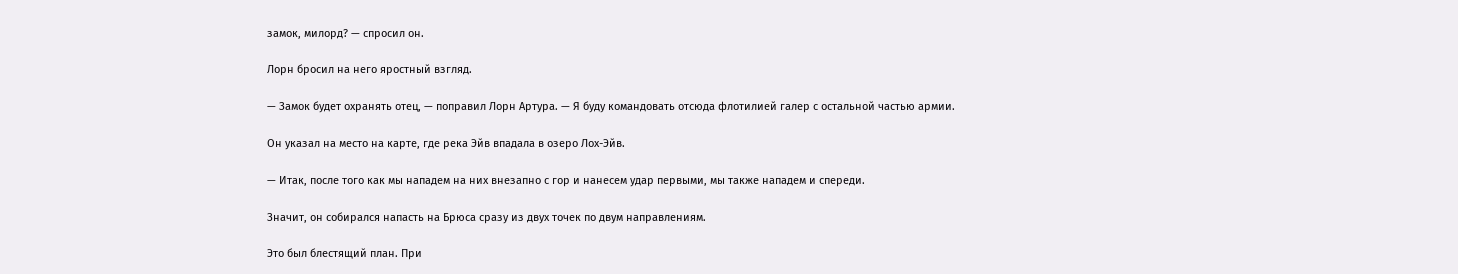замок, милорд? — спросил он.

Лорн бросил на него яростный взгляд.

— Замок будет охранять отец, — поправил Лорн Артура. — Я буду командовать отсюда флотилией галер с остальной частью армии.

Он указал на место на карте, где река Эйв впадала в озеро Лох-Эйв.

— Итак, после того как мы нападем на них внезапно с гор и нанесем удар первыми, мы также нападем и спереди.

Значит, он собирался напасть на Брюса сразу из двух точек по двум направлениям.

Это был блестящий план. При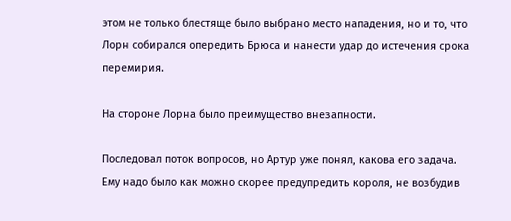этом не только блестяще было выбрано место нападения, но и то, что Лорн собирался опередить Брюса и нанести удар до истечения срока перемирия.

На стороне Лорна было преимущество внезапности.

Последовал поток вопросов, но Артур уже понял, какова его задача. Ему надо было как можно скорее предупредить короля, не возбудив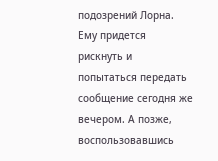подозрений Лорна. Ему придется рискнуть и попытаться передать сообщение сегодня же вечером. А позже, воспользовавшись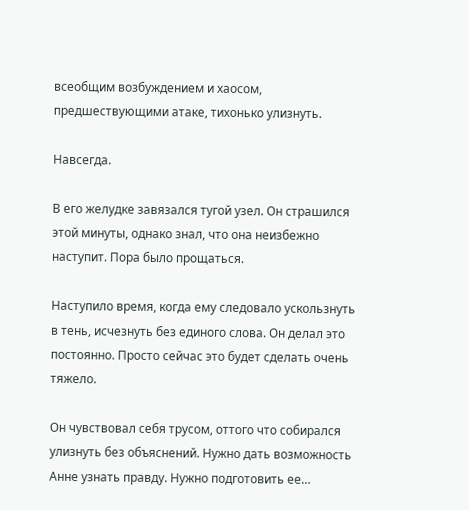всеобщим возбуждением и хаосом, предшествующими атаке, тихонько улизнуть.

Навсегда.

В его желудке завязался тугой узел. Он страшился этой минуты, однако знал, что она неизбежно наступит. Пора было прощаться.

Наступило время, когда ему следовало ускользнуть в тень, исчезнуть без единого слова. Он делал это постоянно. Просто сейчас это будет сделать очень тяжело.

Он чувствовал себя трусом, оттого что собирался улизнуть без объяснений. Нужно дать возможность Анне узнать правду. Нужно подготовить ее…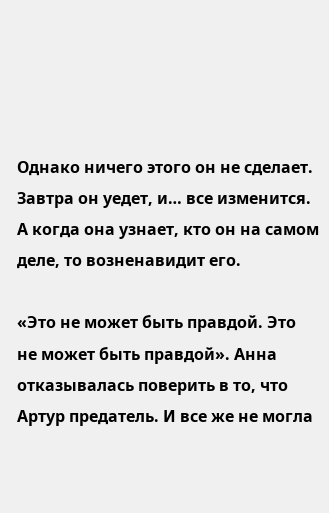Однако ничего этого он не сделает. Завтра он уедет, и… все изменится. А когда она узнает, кто он на самом деле, то возненавидит его.

«Это не может быть правдой. Это не может быть правдой». Анна отказывалась поверить в то, что Артур предатель. И все же не могла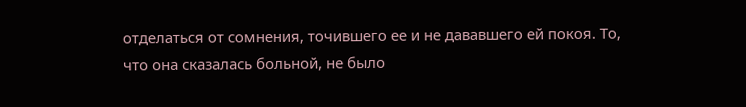отделаться от сомнения, точившего ее и не дававшего ей покоя. То, что она сказалась больной, не было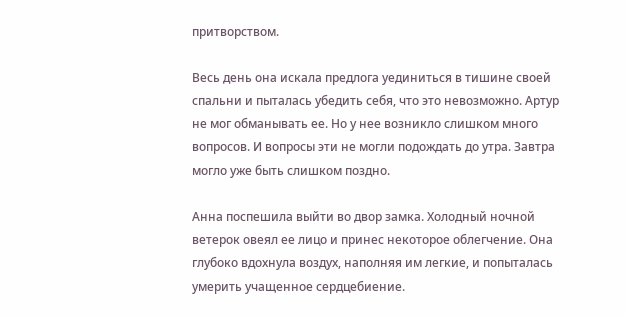притворством.

Весь день она искала предлога уединиться в тишине своей спальни и пыталась убедить себя, что это невозможно. Артур не мог обманывать ее. Но у нее возникло слишком много вопросов. И вопросы эти не могли подождать до утра. Завтра могло уже быть слишком поздно.

Анна поспешила выйти во двор замка. Холодный ночной ветерок овеял ее лицо и принес некоторое облегчение. Она глубоко вдохнула воздух, наполняя им легкие, и попыталась умерить учащенное сердцебиение.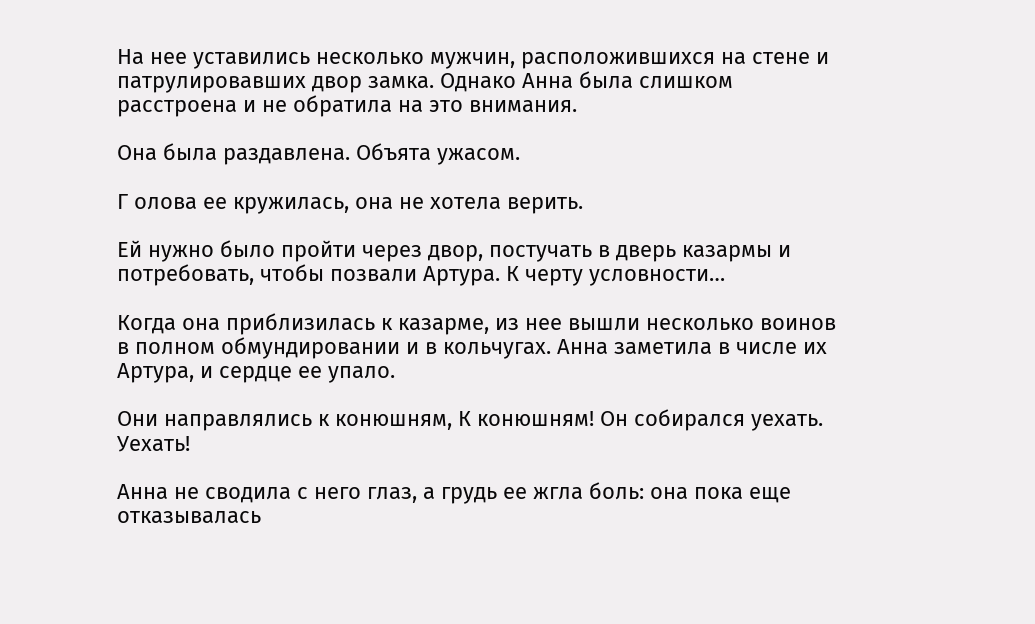На нее уставились несколько мужчин, расположившихся на стене и патрулировавших двор замка. Однако Анна была слишком расстроена и не обратила на это внимания.

Она была раздавлена. Объята ужасом.

Г олова ее кружилась, она не хотела верить.

Ей нужно было пройти через двор, постучать в дверь казармы и потребовать, чтобы позвали Артура. К черту условности…

Когда она приблизилась к казарме, из нее вышли несколько воинов в полном обмундировании и в кольчугах. Анна заметила в числе их Артура, и сердце ее упало.

Они направлялись к конюшням, К конюшням! Он собирался уехать. Уехать!

Анна не сводила с него глаз, а грудь ее жгла боль: она пока еще отказывалась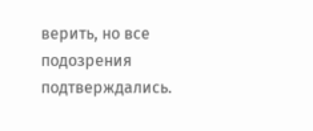верить, но все подозрения подтверждались.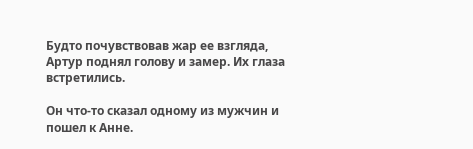Будто почувствовав жар ее взгляда, Артур поднял голову и замер. Их глаза встретились.

Он что-то сказал одному из мужчин и пошел к Анне.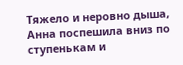Тяжело и неровно дыша, Анна поспешила вниз по ступенькам и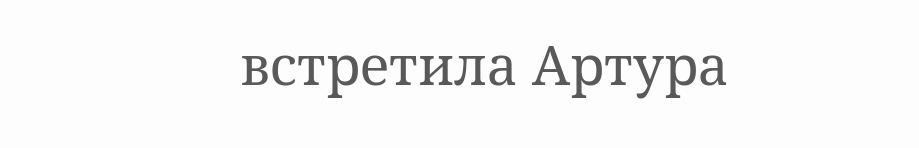встретила Артура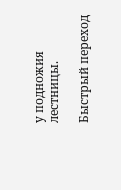у подножия лестницы.

Быстрый переход